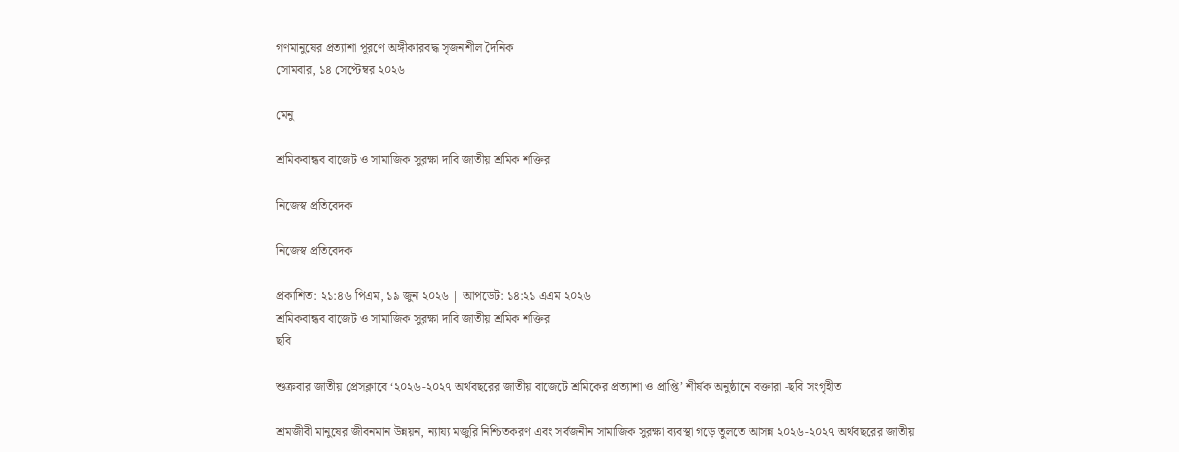গণমানুষের প্রত্যাশা পূরণে অঙ্গীকারবদ্ধ সৃজনশীল দৈনিক
সোমবার, ১৪ সেপ্টেম্বর ২০২৬

মেনু

শ্রমিকবান্ধব বাজেট ও সামাজিক সুরক্ষা দাবি জাতীয় শ্রমিক শক্তির

নিজেস্ব প্রতিবেদক

নিজেস্ব প্রতিবেদক

প্রকাশিত: ২১:৪৬ পিএম, ১৯ জুন ২০২৬ | আপডেট: ১৪:২১ এএম ২০২৬
শ্রমিকবান্ধব বাজেট ও সামাজিক সুরক্ষা দাবি জাতীয় শ্রমিক শক্তির
ছবি

শুক্রবার জাতীয় প্রেসক্লাবে ‘২০২৬-২০২৭ অর্থবছরের জাতীয় বাজেটে শ্রমিকের প্রত্যাশা ও প্রাপ্তি’ শীর্ষক অনুষ্ঠানে বক্তারা -ছবি সংগৃহীত

শ্রমজীবী মানুষের জীবনমান উন্নয়ন, ন্যায্য মজুরি নিশ্চিতকরণ এবং সর্বজনীন সামাজিক সুরক্ষা ব্যবস্থা গড়ে তুলতে আসন্ন ২০২৬-২০২৭ অর্থবছরের জাতীয়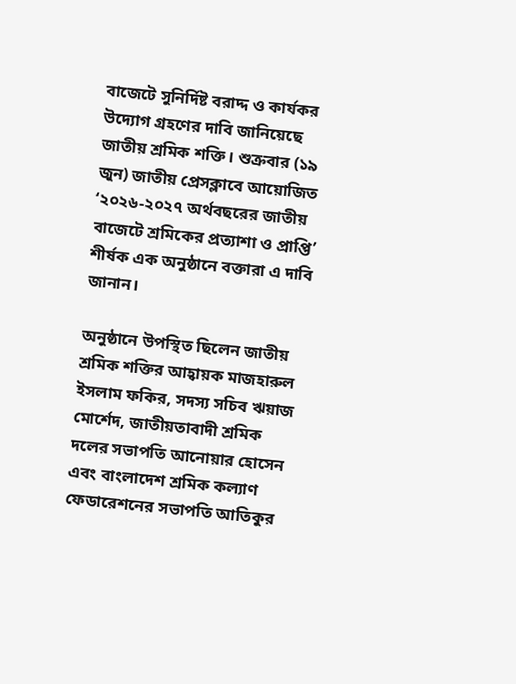বাজেটে সুনির্দিষ্ট বরাদ্দ ও কার্যকর উদ্যোগ গ্রহণের দাবি জানিয়েছে জাতীয় শ্রমিক শক্তি। শুক্রবার (১৯ জুন) জাতীয় প্রেসক্লাবে আয়োজিত ‘২০২৬-২০২৭ অর্থবছরের জাতীয় বাজেটে শ্রমিকের প্রত্যাশা ও প্রাপ্তি’ শীর্ষক এক অনুষ্ঠানে বক্তারা এ দাবি জানান।

অনুষ্ঠানে উপস্থিত ছিলেন জাতীয় শ্রমিক শক্তির আহ্বায়ক মাজহারুল ইসলাম ফকির, সদস্য সচিব ঋয়াজ মোর্শেদ, জাতীয়তাবাদী শ্রমিক দলের সভাপতি আনোয়ার হোসেন এবং বাংলাদেশ শ্রমিক কল্যাণ ফেডারেশনের সভাপতি আতিকুর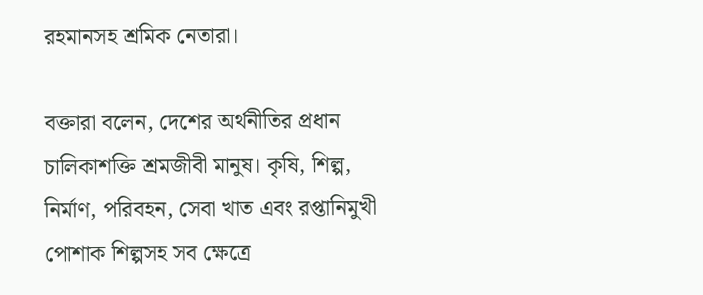রহমানসহ শ্রমিক নেতারা।

বক্তারা বলেন, দেশের অর্থনীতির প্রধান চালিকাশক্তি শ্রমজীবী মানুষ। কৃষি, শিল্প, নির্মাণ, পরিবহন, সেবা খাত এবং রপ্তানিমুখী পোশাক শিল্পসহ সব ক্ষেত্রে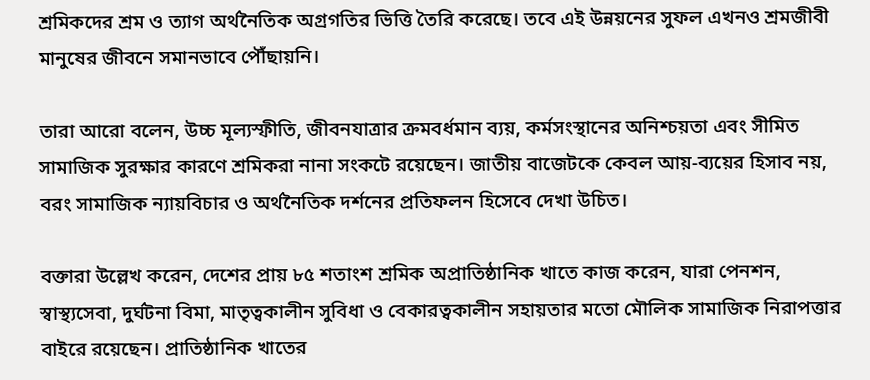শ্রমিকদের শ্রম ও ত্যাগ অর্থনৈতিক অগ্রগতির ভিত্তি তৈরি করেছে। তবে এই উন্নয়নের সুফল এখনও শ্রমজীবী মানুষের জীবনে সমানভাবে পৌঁছায়নি।

তারা আরো বলেন, উচ্চ মূল্যস্ফীতি, জীবনযাত্রার ক্রমবর্ধমান ব্যয়, কর্মসংস্থানের অনিশ্চয়তা এবং সীমিত সামাজিক সুরক্ষার কারণে শ্রমিকরা নানা সংকটে রয়েছেন। জাতীয় বাজেটকে কেবল আয়-ব্যয়ের হিসাব নয়, বরং সামাজিক ন্যায়বিচার ও অর্থনৈতিক দর্শনের প্রতিফলন হিসেবে দেখা উচিত।

বক্তারা উল্লেখ করেন, দেশের প্রায় ৮৫ শতাংশ শ্রমিক অপ্রাতিষ্ঠানিক খাতে কাজ করেন, যারা পেনশন, স্বাস্থ্যসেবা, দুর্ঘটনা বিমা, মাতৃত্বকালীন সুবিধা ও বেকারত্বকালীন সহায়তার মতো মৌলিক সামাজিক নিরাপত্তার বাইরে রয়েছেন। প্রাতিষ্ঠানিক খাতের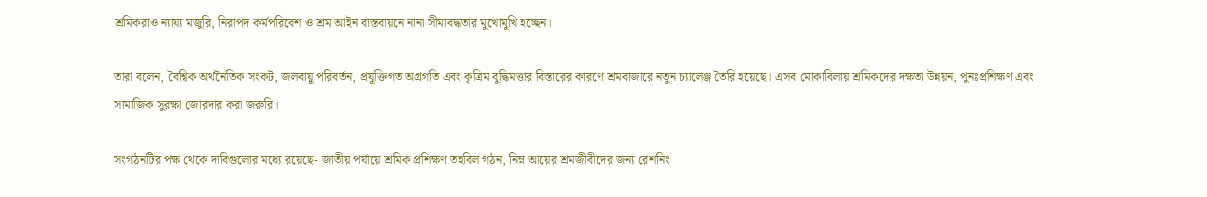শ্রমিকরাও ন্যায্য মজুরি, নিরাপদ কর্মপরিবেশ ও শ্রম আইন বাস্তবায়নে নানা সীমাবদ্ধতার মুখোমুখি হচ্ছেন।

তারা বলেন, বৈশ্বিক অর্থনৈতিক সংকট, জলবায়ু পরিবর্তন, প্রযুক্তিগত অগ্রগতি এবং কৃত্রিম বুদ্ধিমত্তার বিস্তারের কারণে শ্রমবাজারে নতুন চ্যালেঞ্জ তৈরি হয়েছে। এসব মোকাবিলায় শ্রমিকদের দক্ষতা উন্নয়ন, পুনঃপ্রশিক্ষণ এবং সামাজিক সুরক্ষা জোরদার করা জরুরি।

সংগঠনটির পক্ষ থেকে দাবিগুলোর মধ্যে রয়েছে- জাতীয় পর্যায়ে শ্রমিক প্রশিক্ষণ তহবিল গঠন, নিম্ন আয়ের শ্রমজীবীদের জন্য রেশনিং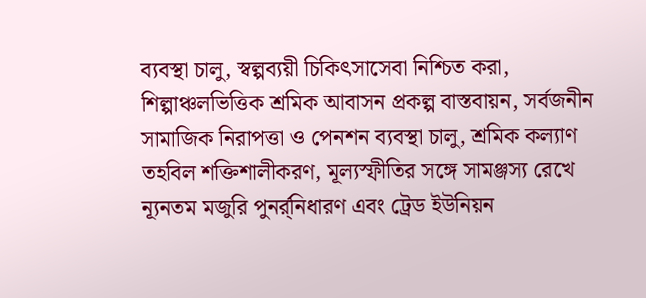ব্যবস্থা চালু, স্বল্পব্যয়ী চিকিৎসাসেবা নিশ্চিত করা, শিল্পাঞ্চলভিত্তিক শ্রমিক আবাসন প্রকল্প বাস্তবায়ন, সর্বজনীন সামাজিক নিরাপত্তা ও পেনশন ব্যবস্থা চালু, শ্রমিক কল্যাণ তহবিল শক্তিশালীকরণ, মূল্যস্ফীতির সঙ্গে সামঞ্জস্য রেখে ন্যূনতম মজুরি পুনর্র্নিধারণ এবং ট্রেড ইউনিয়ন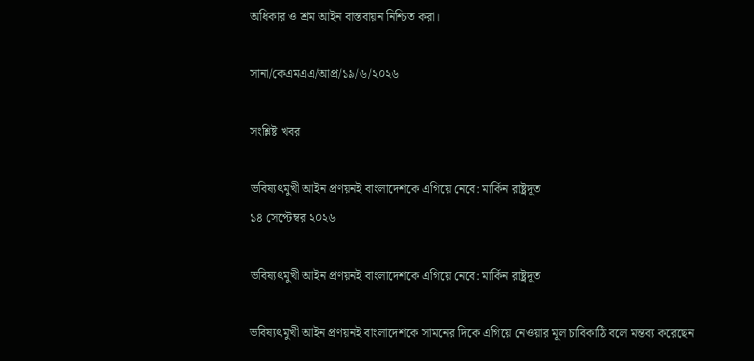অধিকার ও শ্রম আইন বাস্তবায়ন নিশ্চিত করা।

সানা/কেএমএএ/আপ্র/১৯/৬/২০২৬

সংশ্লিষ্ট খবর

ভবিষ্যৎমুখী আইন প্রণয়নই বাংলাদেশকে এগিয়ে নেবে: মার্কিন রাষ্ট্রদূত
১৪ সেপ্টেম্বর ২০২৬

ভবিষ্যৎমুখী আইন প্রণয়নই বাংলাদেশকে এগিয়ে নেবে: মার্কিন রাষ্ট্রদূত

ভবিষ্যৎমুখী আইন প্রণয়নই বাংলাদেশকে সামনের দিকে এগিয়ে নেওয়ার মূল চাবিকাঠি বলে মন্তব্য করেছেন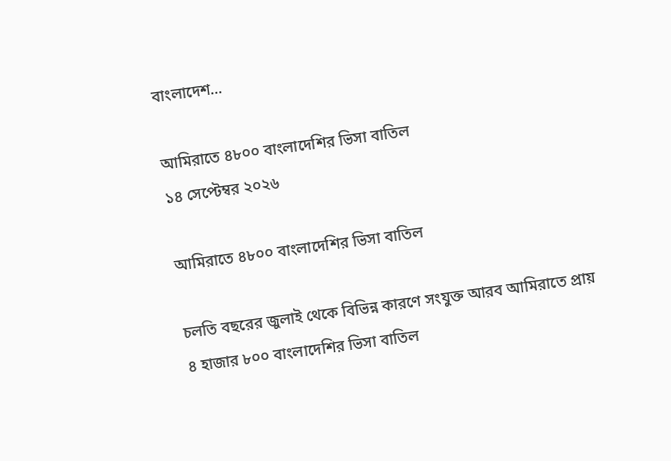বাংলাদেশ...

আমিরাতে ৪৮০০ বাংলাদেশির ভিসা বাতিল
১৪ সেপ্টেম্বর ২০২৬

আমিরাতে ৪৮০০ বাংলাদেশির ভিসা বাতিল

চলতি বছরের জুলাই থেকে বিভিন্ন কারণে সংযুক্ত আরব আমিরাতে প্রায় ৪ হাজার ৮০০ বাংলাদেশির ভিসা বাতিল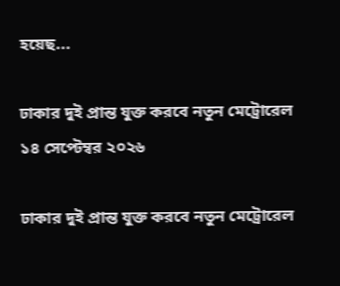হয়েছ...

ঢাকার দুই প্রান্ত যুক্ত করবে নতুন মেট্রোরেল
১৪ সেপ্টেম্বর ২০২৬

ঢাকার দুই প্রান্ত যুক্ত করবে নতুন মেট্রোরেল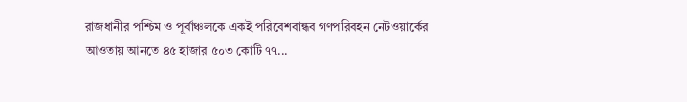রাজধানীর পশ্চিম ও পূর্বাঞ্চলকে একই পরিবেশবান্ধব গণপরিবহন নেটওয়ার্কের আওতায় আনতে ৪৫ হাজার ৫০৩ কোটি ৭৭...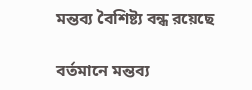মন্তব্য বৈশিষ্ট্য বন্ধ রয়েছে

বর্তমানে মন্তব্য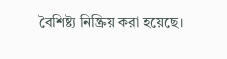বৈশিষ্ট্য নিষ্ক্রিয় করা হয়েছে।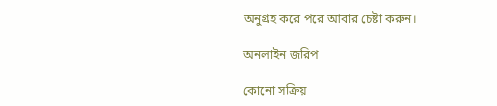অনুগ্রহ করে পরে আবার চেষ্টা করুন।

অনলাইন জরিপ

কোনো সক্রিয়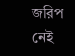জরিপ নেই